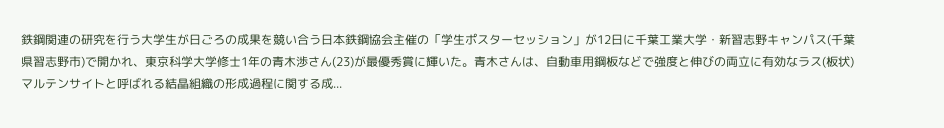鉄鋼関連の研究を行う大学生が日ごろの成果を競い合う日本鉄鋼協会主催の「学生ポスターセッション」が12日に千葉工業大学・新習志野キャンパス(千葉県習志野市)で開かれ、東京科学大学修士1年の青木渉さん(23)が最優秀賞に輝いた。青木さんは、自動車用鋼板などで強度と伸びの両立に有効なラス(板状)マルテンサイトと呼ばれる結晶組織の形成過程に関する成...